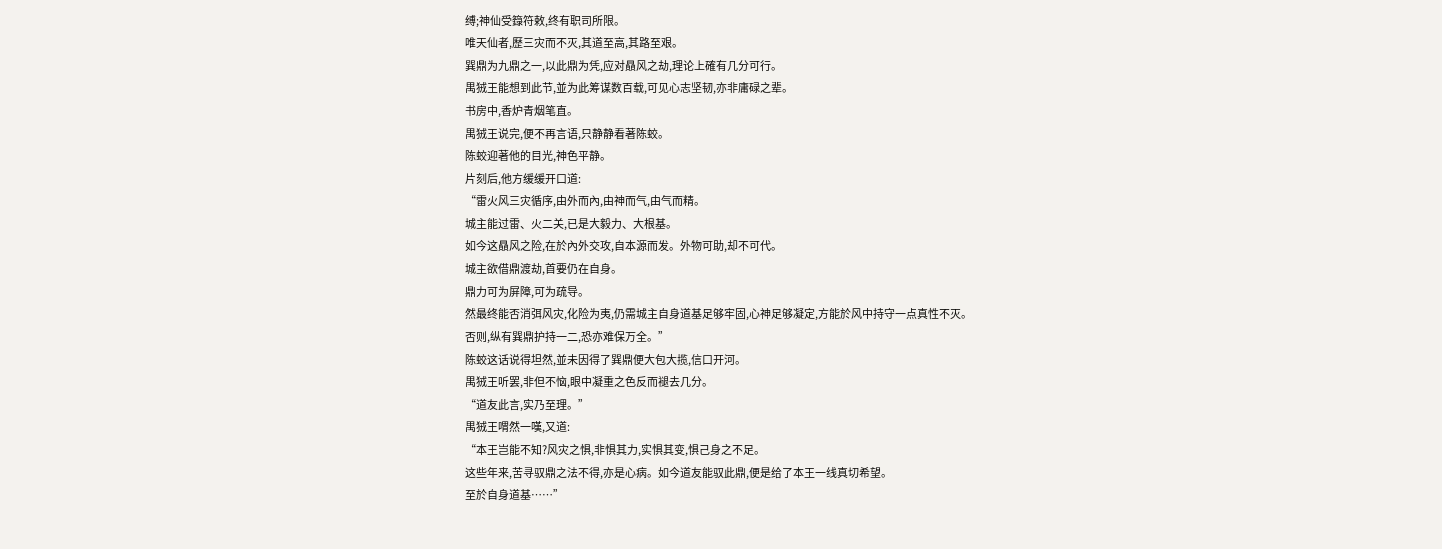缚;神仙受籙符敕,终有职司所限。
唯天仙者,歷三灾而不灭,其道至高,其路至艰。
巽鼎为九鼎之一,以此鼎为凭,应对贔风之劫,理论上確有几分可行。
禺狨王能想到此节,並为此筹谋数百载,可见心志坚韧,亦非庸碌之辈。
书房中,香炉青烟笔直。
禺狨王说完,便不再言语,只静静看著陈蛟。
陈蛟迎著他的目光,神色平静。
片刻后,他方缓缓开口道:
“雷火风三灾循序,由外而內,由神而气,由气而精。
城主能过雷、火二关,已是大毅力、大根基。
如今这贔风之险,在於內外交攻,自本源而发。外物可助,却不可代。
城主欲借鼎渡劫,首要仍在自身。
鼎力可为屏障,可为疏导。
然最终能否消弭风灾,化险为夷,仍需城主自身道基足够牢固,心神足够凝定,方能於风中持守一点真性不灭。
否则,纵有巽鼎护持一二,恐亦难保万全。”
陈蛟这话说得坦然,並未因得了巽鼎便大包大揽,信口开河。
禺狨王听罢,非但不恼,眼中凝重之色反而褪去几分。
“道友此言,实乃至理。”
禺狨王喟然一嘆,又道:
“本王岂能不知?风灾之惧,非惧其力,实惧其变,惧己身之不足。
这些年来,苦寻驭鼎之法不得,亦是心病。如今道友能驭此鼎,便是给了本王一线真切希望。
至於自身道基……”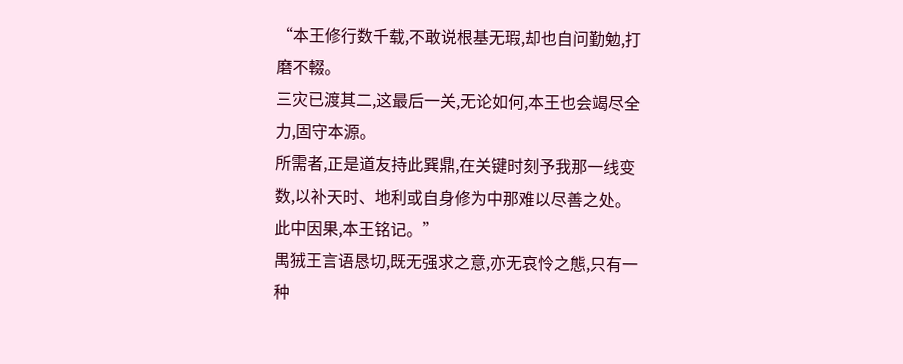“本王修行数千载,不敢说根基无瑕,却也自问勤勉,打磨不輟。
三灾已渡其二,这最后一关,无论如何,本王也会竭尽全力,固守本源。
所需者,正是道友持此巽鼎,在关键时刻予我那一线变数,以补天时、地利或自身修为中那难以尽善之处。
此中因果,本王铭记。”
禺狨王言语恳切,既无强求之意,亦无哀怜之態,只有一种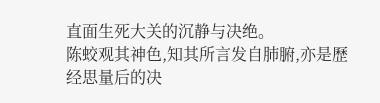直面生死大关的沉静与决绝。
陈蛟观其神色,知其所言发自肺腑,亦是歷经思量后的决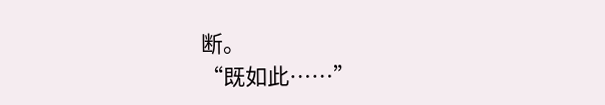断。
“既如此……”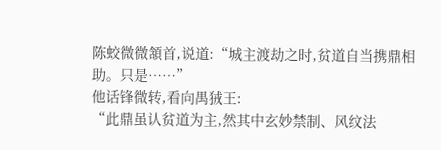陈蛟微微頷首,说道:“城主渡劫之时,贫道自当携鼎相助。只是……”
他话锋微转,看向禺狨王:
“此鼎虽认贫道为主,然其中玄妙禁制、风纹法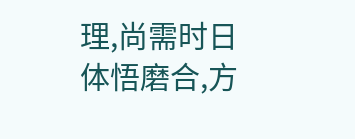理,尚需时日体悟磨合,方